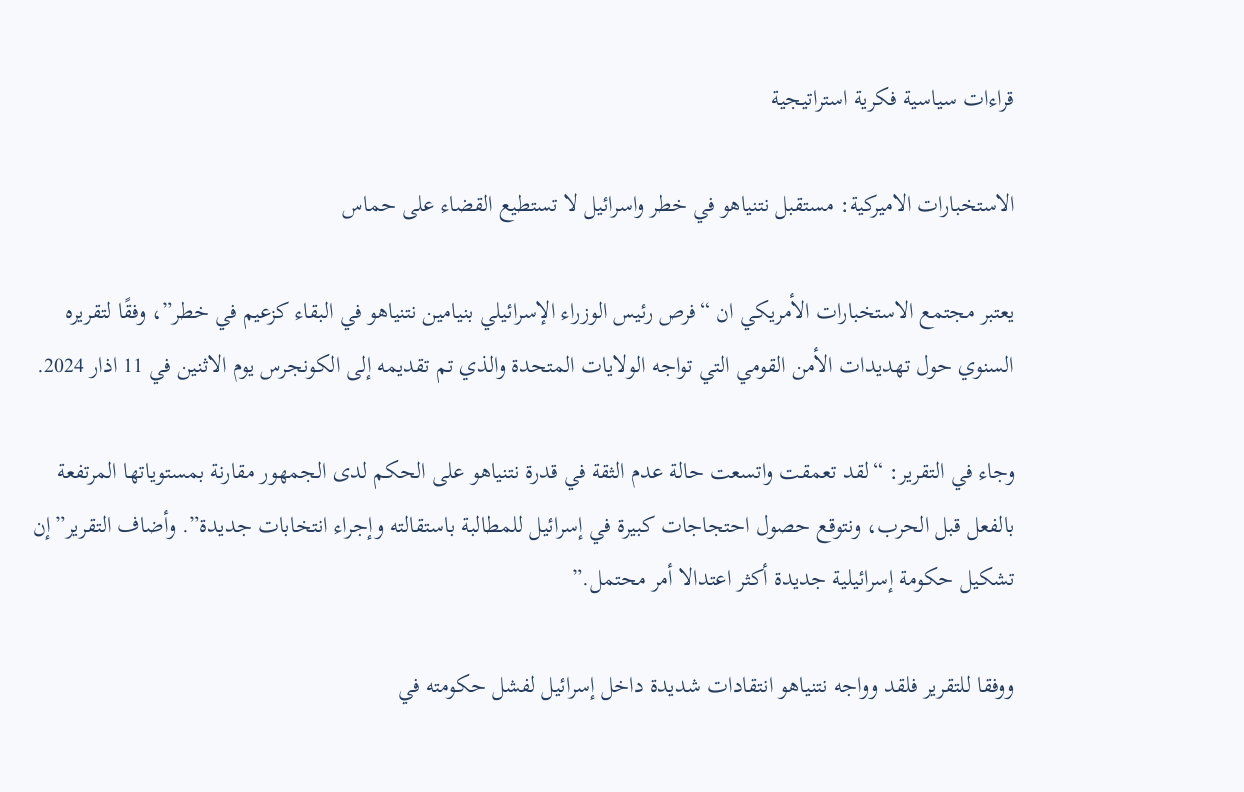قراءات سياسية فكرية استراتيجية

الاستخبارات الاميركية: مستقبل نتنياهو في خطر واسرائيل لا تستطيع القضاء على حماس

يعتبر مجتمع الاستخبارات الأمريكي ان “فرص رئيس الوزراء الإسرائيلي بنيامين نتنياهو في البقاء كزعيم في خطر”، وفقًا لتقريره السنوي حول تهديدات الأمن القومي التي تواجه الولايات المتحدة والذي تم تقديمه إلى الكونجرس يوم الاثنين في 11 اذار 2024.

وجاء في التقرير: “لقد تعمقت واتسعت حالة عدم الثقة في قدرة نتنياهو على الحكم لدى الجمهور مقارنة بمستوياتها المرتفعة بالفعل قبل الحرب، ونتوقع حصول احتجاجات كبيرة في إسرائيل للمطالبة باستقالته وإجراء انتخابات جديدة”. وأضاف التقرير”إن تشكيل حكومة إسرائيلية جديدة أكثر اعتدالا أمر محتمل.”

ووفقا للتقرير فلقد وواجه نتنياهو انتقادات شديدة داخل إسرائيل لفشل حكومته في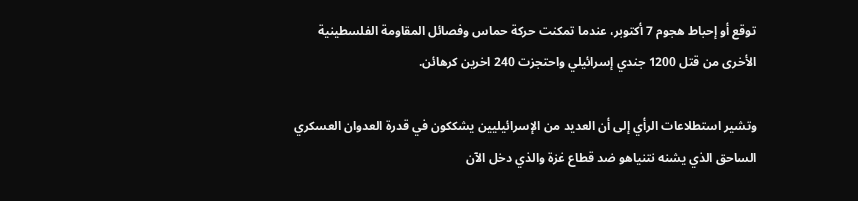توقع أو إحباط هجوم 7 أكتوبر، عندما تمكنت حركة حماس وفصائل المقاومة الفلسطينية الأخرى من قتل 1200 جندي إسرائيلي واحتجزت 240 اخرين كرهائن.

وتشير استطلاعات الرأي إلى أن العديد من الإسرائيليين يشككون في قدرة العدوان العسكري الساحق الذي يشنه نتنياهو ضد قطاع غزة والذي دخل الآن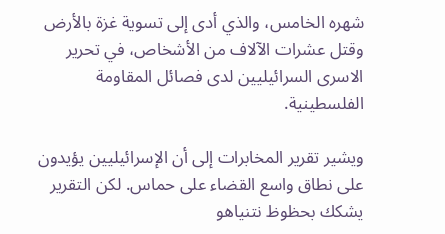شهره الخامس، والذي أدى إلى تسوية غزة بالأرض وقتل عشرات الآلاف من الأشخاص، في تحرير الاسرى السرائيليين لدى فصائل المقاومة الفلسطينية.

ويشير تقرير المخابرات إلى أن الإسرائيليين يؤيدون على نطاق واسع القضاء على حماس. لكن التقرير يشكك بحظوظ نتنياهو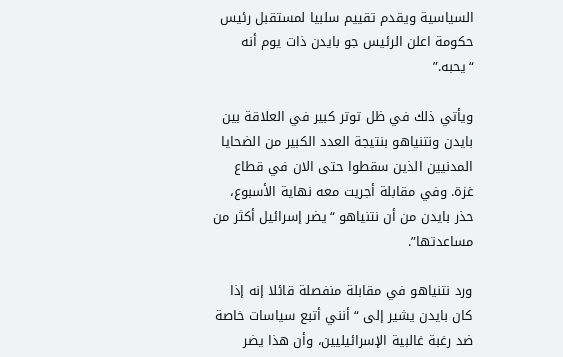السياسية ويقدم تقييم سلبيا لمستقبل رئيس حكومة اعلن الرئيس جو بايدن ذات يوم أنه “يحبه.”

ويأتي ذلك في ظل توتر كبير في العلاقة بين بايدن ونتنياهو بنتيجة العدد الكبير من الضحايا المدنيين الذين سقطوا حتى الان في قطاع غزة. وفي مقابلة أجريت معه نهاية الأسبوع، حذر بايدن من أن نتنياهو “يضر إسرائيل أكثر من مساعدتها”.

ورد نتنياهو في مقابلة منفصلة قائلا إنه إذا كان بايدن يشير إلى “أنني أتبع سياسات خاصة ضد رغبة غالبية الإسرائيليين، وأن هذا يضر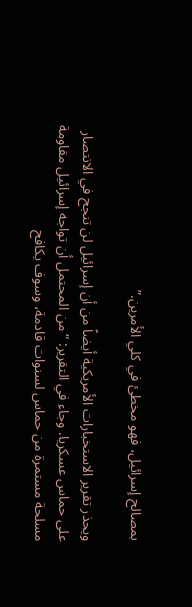بمصالح إسرائيل، فهو مخطئ في كلي الأمرين.”

ويحذر تقرير الاستخبارات الأمريكية أيضاً من أن إسرائيل لن تنجح في الانتصار على حماس عسكريا. وجاء في التقرير: “من المحتمل أن تواجه إسرائيل مقاومة مسلحة مستمرة من حماس لسنوات قادمة، وسوف يكافح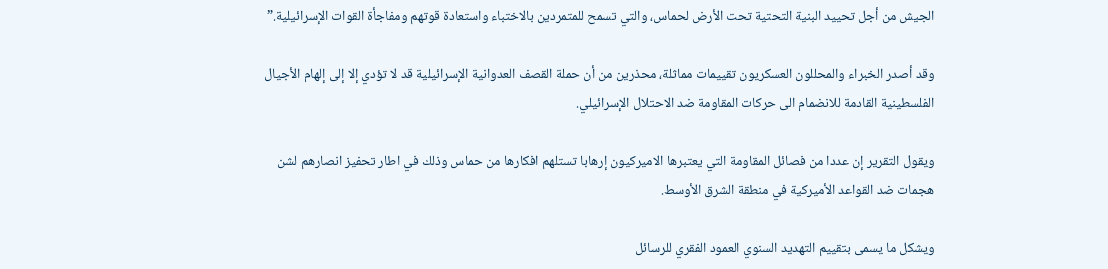الجيش من أجل تحييد البنية التحتية تحت الأرض لحماس، والتي تسمح للمتمردين بالاختباء واستعادة قوتهم ومفاجأة القوات الإسرائيلية.”

وقد أصدر الخبراء والمحللون العسكريون تقييمات مماثلة، محذرين من أن حملة القصف العدوانية الإسرائيلية قد لا تؤدي إلا إلى إلهام الأجيال الفلسطينية القادمة للانضمام الى حركات المقاومة ضد الاحتلال الإسرائيلي.

ويقول التقرير إن عددا من فصائل المقاومة التي يعتبرها الاميركيون إرهابا تستلهم افكارها من حماس وذلك في اطار تحفيز انصارهم لشن هجمات ضد القواعد الأميركية في منطقة الشرق الأوسط.

ويشكل ما يسمى بتقييم التهديد السنوي العمود الفقري للرسائل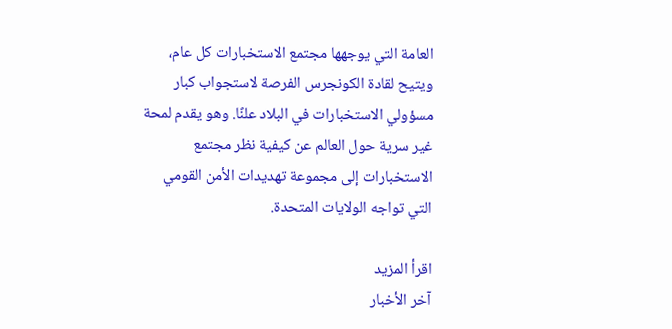العامة التي يوجهها مجتمع الاستخبارات كل عام، ويتيح لقادة الكونجرس الفرصة لاستجواب كبار مسؤولي الاستخبارات في البلاد علنًا. وهو يقدم لمحة غير سرية حول العالم عن كيفية نظر مجتمع الاستخبارات إلى مجموعة تهديدات الأمن القومي التي تواجه الولايات المتحدة.

اقرأ المزيد
آخر الأخبار